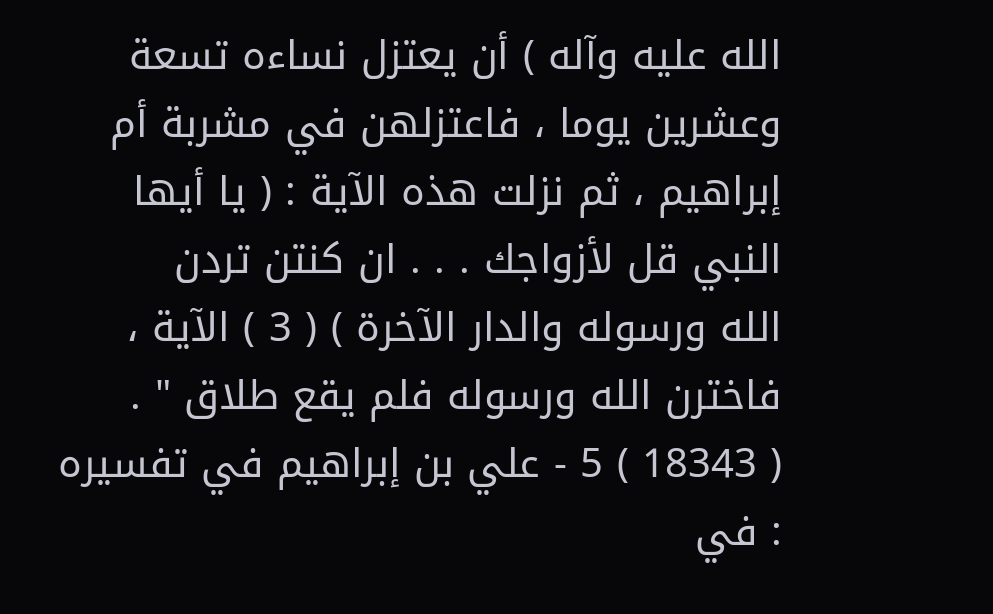الله عليه وآله ) أن يعتزل نساءه تسعة وعشرين يوما ، فاعتزلهن في مشربة أم
إبراهيم ، ثم نزلت هذه الآية : ( يا أيها النبي قل لأزواجك . . . ان كنتن تردن
الله ورسوله والدار الآخرة ) ( 3 ) الآية ، فاخترن الله ورسوله فلم يقع طلاق " .
( 18343 ) 5 - علي بن إبراهيم في تفسيره : في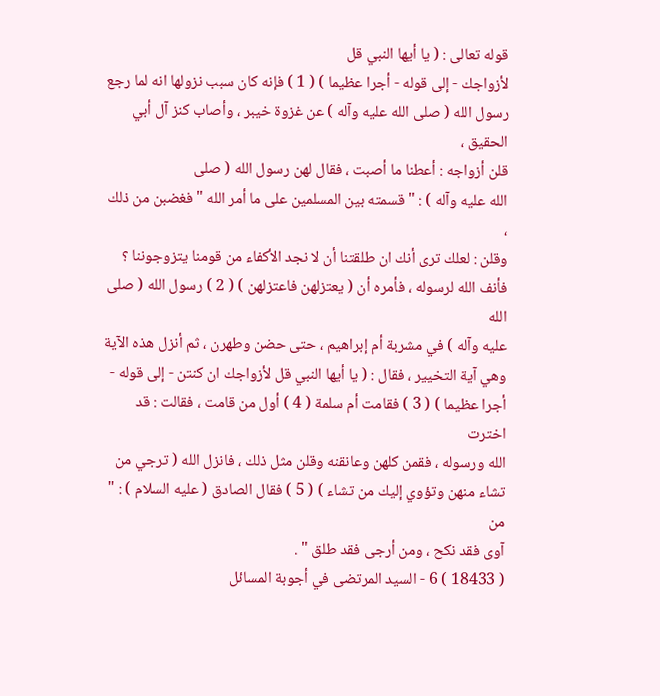قوله تعالى : ( يا أيها النبي قل
لأزواجك - إلى قوله - أجرا عظيما ) ( 1 ) فإنه كان سبب نزولها انه لما رجع
رسول الله ( صلى الله عليه وآله ) عن غزوة خيبر ، وأصاب كنز آل أبي الحقيق ،
قلن أزواجه : أعطنا ما أصبت ، فقال لهن رسول الله ( صلى
الله عليه وآله ) : " قسمته بين المسلمين على ما أمر الله " فغضبن من ذلك ،
وقلن : لعلك ترى أنك ان طلقتنا أن لا نجد الأكفاء من قومنا يتزوجوننا ؟
فأنف الله لرسوله ، فأمره أن ( يعتزلهن فاعتزلهن ) ( 2 ) رسول الله ( صلى الله
عليه وآله ) في مشربة أم إبراهيم ، حتى حضن وطهرن ، ثم أنزل هذه الآية
وهي آية التخيير ، فقال : ( يا أيها النبي قل لأزواجك ان كنتن - إلى قوله - أجرا عظيما ) ( 3 ) فقامت أم سلمة ( 4 ) أول من قامت ، فقالت : قد اخترت
الله ورسوله ، فقمن كلهن وعانقنه وقلن مثل ذلك ، فانزل الله ( ترجي من
تشاء منهن وتؤوي إليك من تشاء ) ( 5 ) فقال الصادق ( عليه السلام ) : " من
آوى فقد نكح ، ومن أرجى فقد طلق " .
( 18433 ) 6 - السيد المرتضى في أجوبة المسائل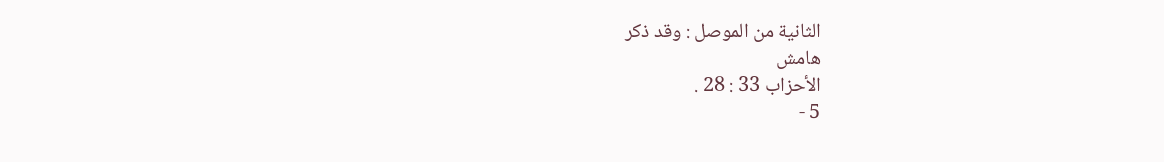الثانية من الموصل : وقد ذكر
هامش
الأحزاب 33 : 28 .
5 -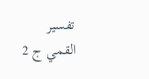تفسير القمي ج 2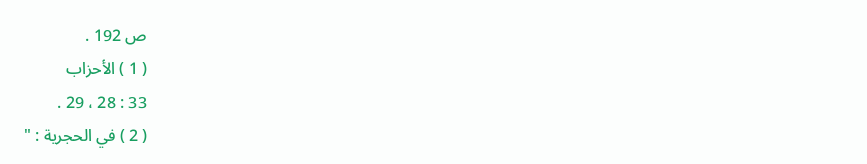ص 192 .
( 1 ) الأحزاب
33 : 28 ، 29 .
( 2 ) في الحجرية : "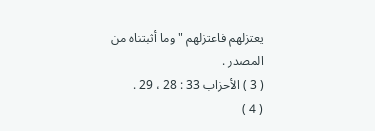يعتزلهم فاعتزلهم " وما أثبتناه من المصدر .
( 3 ) الأحزاب 33 : 28 ، 29 .
( 4 )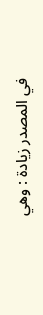في المصدر زيادة : وهي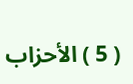( 5 ) الأحزاب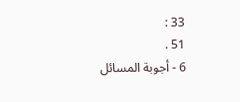33 :
51 .
6 - أجوبة المسائل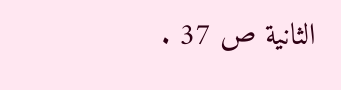الثانية ص 37 .